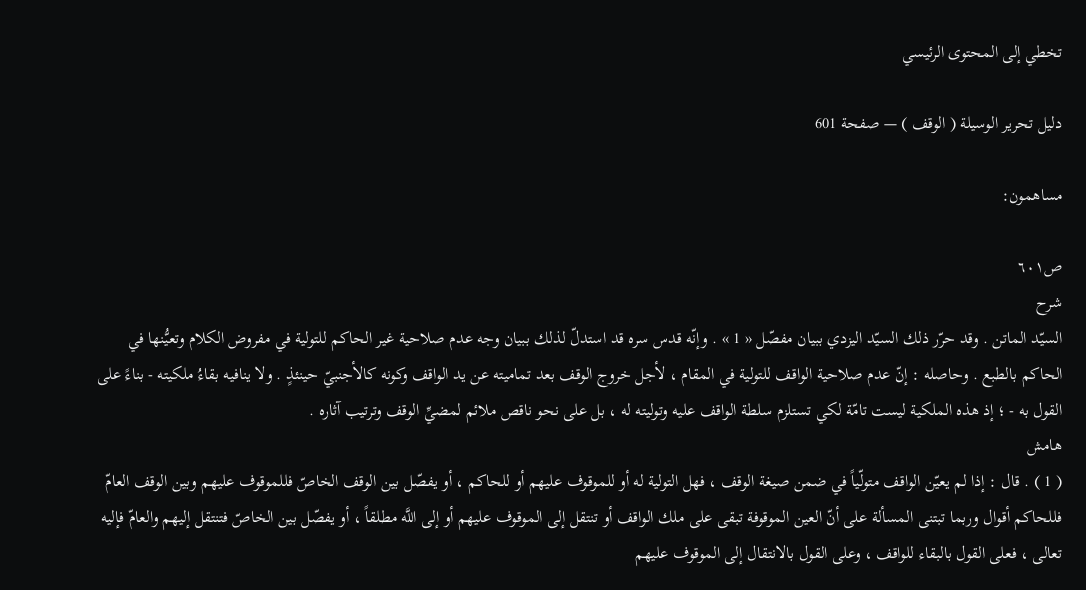تخطي إلى المحتوى الرئيسي

دليل تحرير الوسيلة ( الوقف ) — صفحة 601

مساهمون:

ص٦٠١
شرح
السيّد الماتن . وقد حرّر ذلك السيّد اليزدي ببيان مفصّل « 1 » . وإنّه قدس سره قد استدلّ لذلك ببيان وجه عدم صلاحية غير الحاكم للتولية في مفروض الكلام وتعيُّنها في الحاكم بالطبع . وحاصله : إنّ عدم صلاحية الواقف للتولية في المقام ، لأجل خروج الوقف بعد تماميته عن يد الواقف وكونه كالأجنبيّ حينئذٍ . ولا ينافيه بقاءُ ملكيته - بناءً على القول به - ؛ إذ هذه الملكية ليست تامّة لكي تستلزم سلطة الواقف عليه وتوليته له ، بل على نحو ناقص ملائم لمضيِّ الوقف وترتيب آثاره .
هامش
( 1 ) . قال : إذا لم يعيّن الواقف متولّياً في ضمن صيغة الوقف ، فهل التولية له أو للموقوف عليهم أو للحاكم ، أو يفصّل بين الوقف الخاصّ فللموقوف عليهم وبين الوقف العامّ فللحاكم أقوال وربما تبتنى المسألة على أنّ العين الموقوفة تبقى على ملك الواقف أو تنتقل إلى الموقوف عليهم أو إلى اللَّه مطلقاً ، أو يفصّل بين الخاصّ فتنتقل إليهم والعامّ فإليه تعالى ، فعلى القول بالبقاء للواقف ، وعلى القول بالانتقال إلى الموقوف عليهم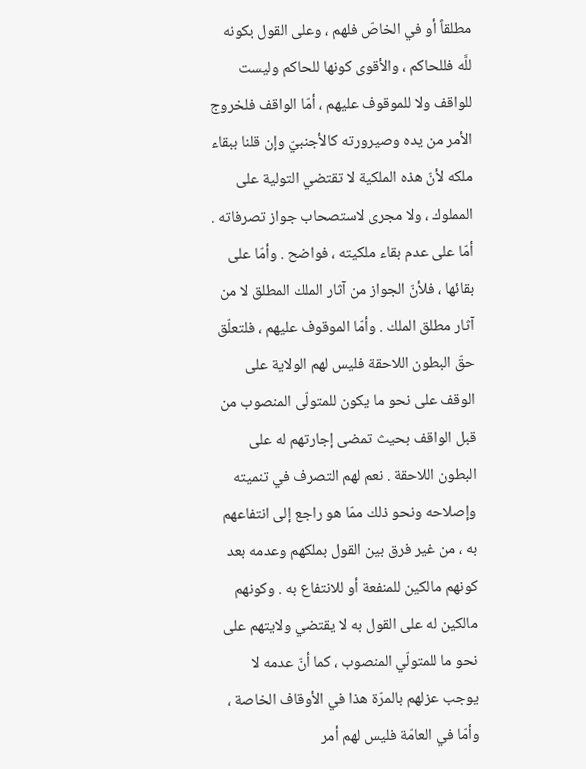مطلقاً أو في الخاصّ فلهم ، وعلى القول بكونه للَّه فللحاكم ، والأقوى كونها للحاكم وليست للواقف ولا للموقوف عليهم ، أمّا الواقف فلخروج الأمر من يده وصيرورته كالأجنبيّ وإن قلنا ببقاء ملكه لأنّ هذه الملكية لا تقتضي التولية على المملوك ، ولا مجرى لاستصحاب جواز تصرفاته . أمّا على عدم بقاء ملكيته ، فواضح . وأمّا على بقائها ، فلأنّ الجواز من آثار الملك المطلق لا من آثار مطلق الملك . وأمّا الموقوف عليهم ، فلتعلّق حقّ البطون اللاحقة فليس لهم الولاية على الوقف على نحو ما يكون للمتولّى المنصوب من قبل الواقف بحيث تمضى إجارتهم له على البطون اللاحقة . نعم لهم التصرف في تنميته وإصلاحه ونحو ذلك ممّا هو راجع إلى انتفاعهم به ، من غير فرق بين القول بملكهم وعدمه بعد كونهم مالكين للمنفعة أو للانتفاع به . وكونهم مالكين له على القول به لا يقتضي ولايتهم على نحو ما للمتولّي المنصوب ، كما أنّ عدمه لا يوجب عزلهم بالمرّة هذا في الأوقاف الخاصة ، وأمّا في العامّة فليس لهم أمر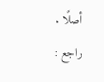أصلًا . راجع :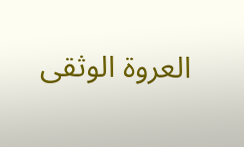العروة الوثقى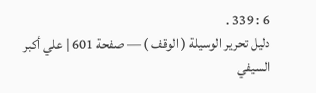6 : 339 .
دليل تحرير الوسيلة ( الوقف ) — صفحة 601 | علي أكبر السيفي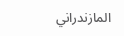المازندراني